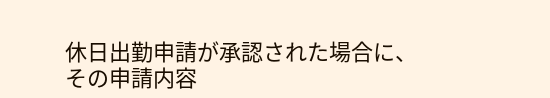休日出勤申請が承認された場合に、その申請内容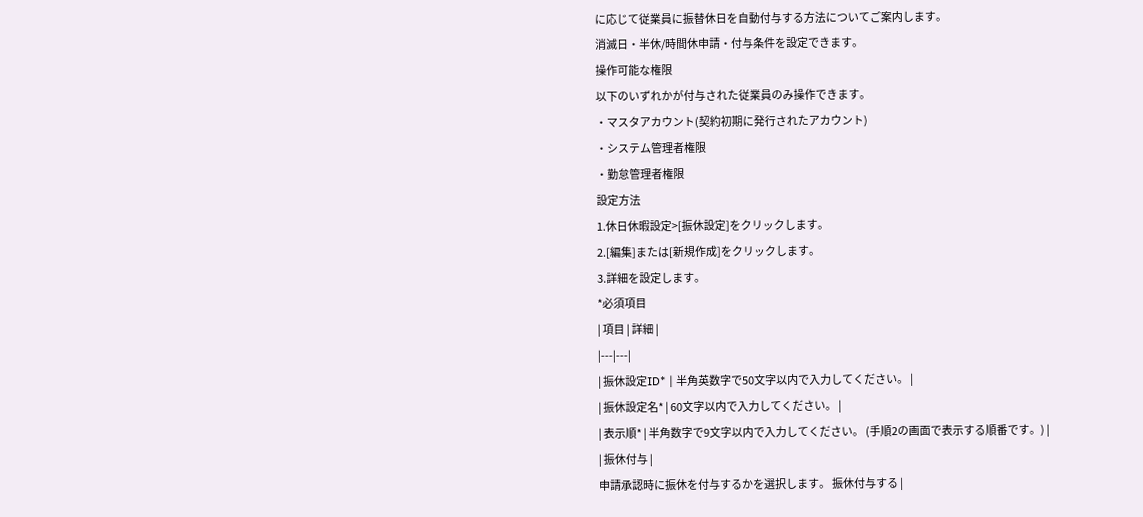に応じて従業員に振替休日を自動付与する方法についてご案内します。
消滅日・半休/時間休申請・付与条件を設定できます。
操作可能な権限
以下のいずれかが付与された従業員のみ操作できます。
・マスタアカウント(契約初期に発行されたアカウント)
・システム管理者権限
・勤怠管理者権限
設定方法
1.休日休暇設定>[振休設定]をクリックします。
2.[編集]または[新規作成]をクリックします。
3.詳細を設定します。
*必須項目
| 項目 | 詳細 |
|---|---|
| 振休設定ID* | 半角英数字で50文字以内で入力してください。 |
| 振休設定名* | 60文字以内で入力してください。 |
| 表示順* | 半角数字で9文字以内で入力してください。 (手順2の画面で表示する順番です。) |
| 振休付与 |
申請承認時に振休を付与するかを選択します。 振休付与する |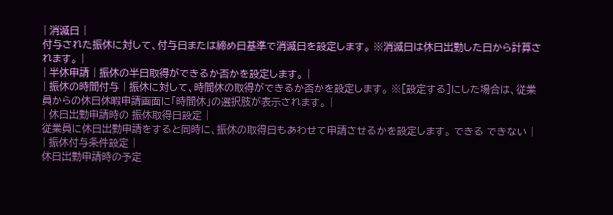| 消滅日 |
付与された振休に対して、付与日または締め日基準で消滅日を設定します。 ※消滅日は休日出勤した日から計算されます。 |
| 半休申請 | 振休の半日取得ができるか否かを設定します。 |
| 振休の時間付与 | 振休に対して、時間休の取得ができるか否かを設定します。 ※[設定する]にした場合は、従業員からの休日休暇申請画面に「時間休」の選択肢が表示されます。 |
| 休日出勤申請時の 振休取得日設定 |
従業員に休日出勤申請をすると同時に、振休の取得日もあわせて申請させるかを設定します。 できる できない |
| 振休付与条件設定 |
休日出勤申請時の予定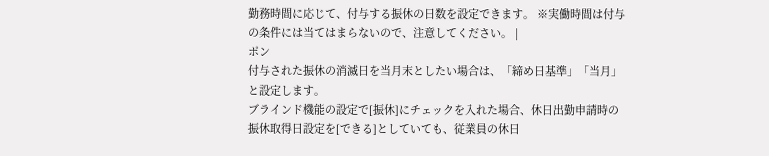勤務時間に応じて、付与する振休の日数を設定できます。 ※実働時間は付与の条件には当てはまらないので、注意してください。 |
ポン
付与された振休の消滅日を当月末としたい場合は、「締め日基準」「当月」と設定します。
ブラインド機能の設定で[振休]にチェックを入れた場合、休日出勤申請時の振休取得日設定を[できる]としていても、従業員の休日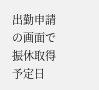出勤申請の画面で振休取得予定日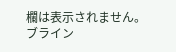欄は表示されません。
ブライン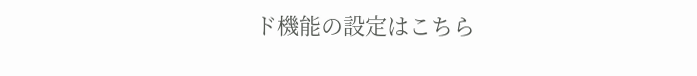ド機能の設定はこちら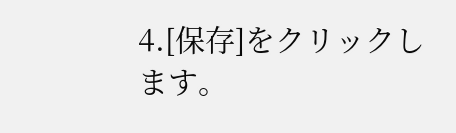4.[保存]をクリックします。